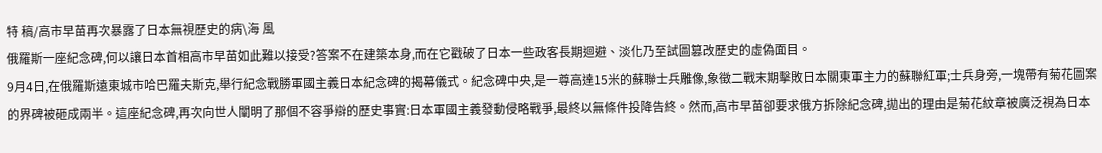特 稿/高市早苗再次暴露了日本無視歷史的病\海 風
俄羅斯一座紀念碑,何以讓日本首相高市早苗如此難以接受?答案不在建築本身,而在它戳破了日本一些政客長期迴避、淡化乃至試圖篡改歷史的虛偽面目。
9月4日,在俄羅斯遠東城市哈巴羅夫斯克,舉行紀念戰勝軍國主義日本紀念碑的揭幕儀式。紀念碑中央,是一尊高達15米的蘇聯士兵雕像,象徵二戰末期擊敗日本關東軍主力的蘇聯紅軍;士兵身旁,一塊帶有菊花圖案的界碑被砸成兩半。這座紀念碑,再次向世人闡明了那個不容爭辯的歷史事實:日本軍國主義發動侵略戰爭,最終以無條件投降告終。然而,高市早苗卻要求俄方拆除紀念碑,拋出的理由是菊花紋章被廣泛視為日本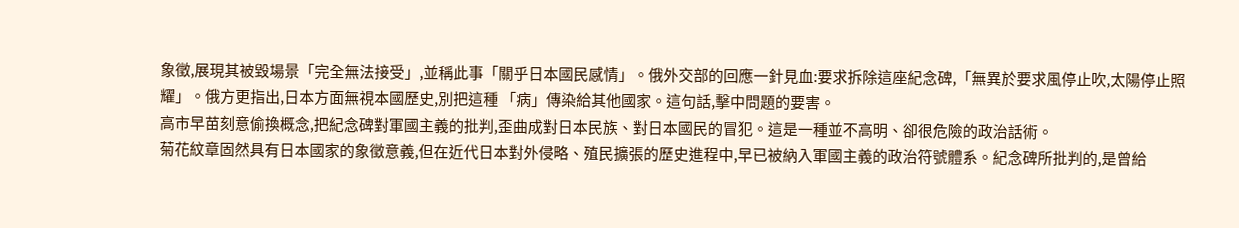象徵,展現其被毀場景「完全無法接受」,並稱此事「關乎日本國民感情」。俄外交部的回應一針見血:要求拆除這座紀念碑,「無異於要求風停止吹,太陽停止照耀」。俄方更指出,日本方面無視本國歷史,別把這種 「病」傳染給其他國家。這句話,擊中問題的要害。
高市早苗刻意偷換概念,把紀念碑對軍國主義的批判,歪曲成對日本民族、對日本國民的冒犯。這是一種並不高明、卻很危險的政治話術。
菊花紋章固然具有日本國家的象徵意義,但在近代日本對外侵略、殖民擴張的歷史進程中,早已被納入軍國主義的政治符號體系。紀念碑所批判的,是曾給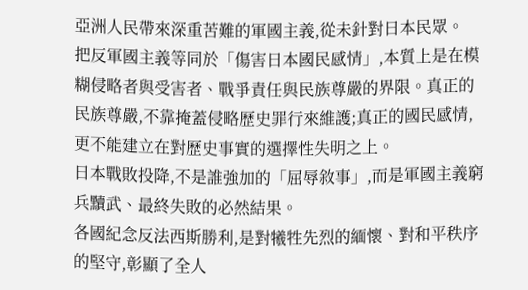亞洲人民帶來深重苦難的軍國主義,從未針對日本民眾。
把反軍國主義等同於「傷害日本國民感情」,本質上是在模糊侵略者與受害者、戰爭責任與民族尊嚴的界限。真正的民族尊嚴,不靠掩蓋侵略歷史罪行來維護;真正的國民感情,更不能建立在對歷史事實的選擇性失明之上。
日本戰敗投降,不是誰強加的「屈辱敘事」,而是軍國主義窮兵黷武、最終失敗的必然結果。
各國紀念反法西斯勝利,是對犧牲先烈的緬懷、對和平秩序的堅守,彰顯了全人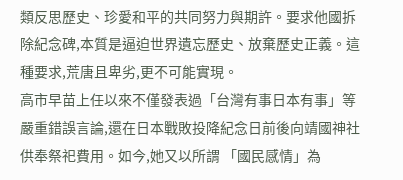類反思歷史、珍愛和平的共同努力與期許。要求他國拆除紀念碑,本質是逼迫世界遺忘歷史、放棄歷史正義。這種要求,荒唐且卑劣,更不可能實現。
高市早苗上任以來不僅發表過「台灣有事日本有事」等嚴重錯誤言論,還在日本戰敗投降紀念日前後向靖國神社供奉祭祀費用。如今,她又以所謂 「國民感情」為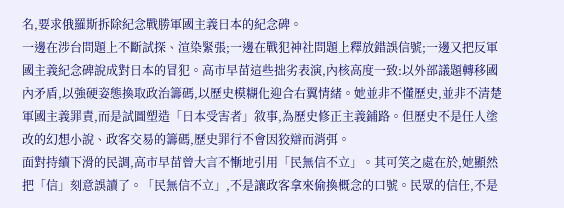名,要求俄羅斯拆除紀念戰勝軍國主義日本的紀念碑。
一邊在涉台問題上不斷試探、渲染緊張;一邊在戰犯神社問題上釋放錯誤信號;一邊又把反軍國主義紀念碑說成對日本的冒犯。高市早苗這些拙劣表演,內核高度一致:以外部議題轉移國內矛盾,以強硬姿態換取政治籌碼,以歷史模糊化迎合右翼情緒。她並非不懂歷史,並非不清楚軍國主義罪責,而是試圖塑造「日本受害者」敘事,為歷史修正主義鋪路。但歷史不是任人塗改的幻想小說、政客交易的籌碼,歷史罪行不會因狡辯而消弭。
面對持續下滑的民調,高市早苗曾大言不慚地引用「民無信不立」。其可笑之處在於,她顯然把「信」刻意誤讀了。「民無信不立」,不是讓政客拿來偷換概念的口號。民眾的信任,不是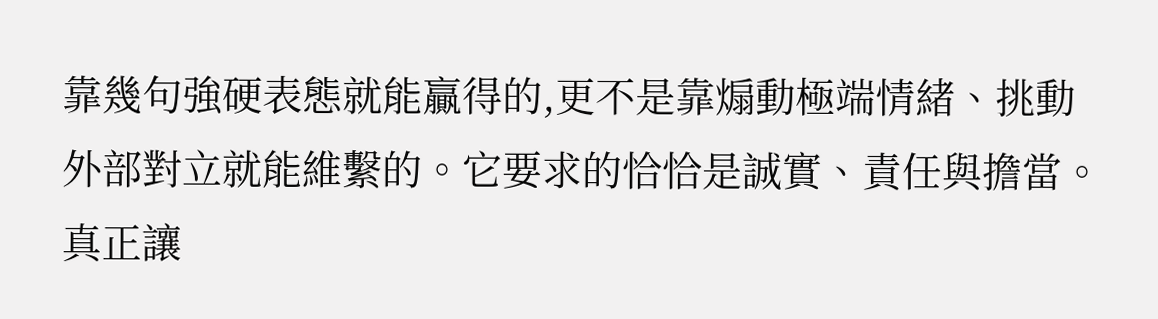靠幾句強硬表態就能贏得的,更不是靠煽動極端情緒、挑動外部對立就能維繫的。它要求的恰恰是誠實、責任與擔當。
真正讓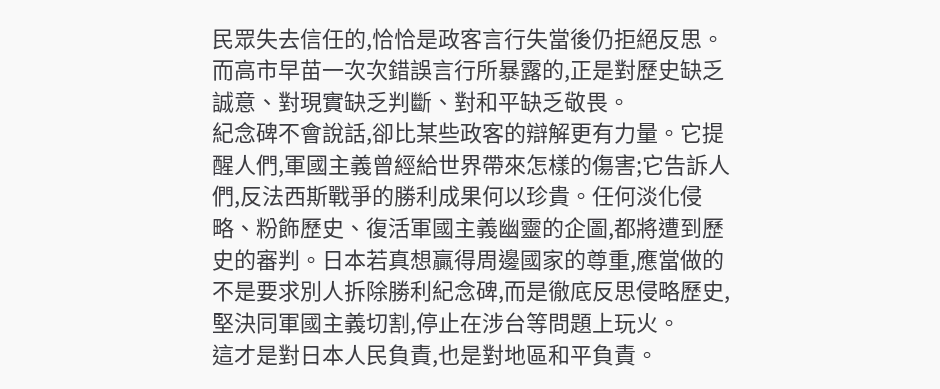民眾失去信任的,恰恰是政客言行失當後仍拒絕反思。而高市早苗一次次錯誤言行所暴露的,正是對歷史缺乏誠意、對現實缺乏判斷、對和平缺乏敬畏。
紀念碑不會說話,卻比某些政客的辯解更有力量。它提醒人們,軍國主義曾經給世界帶來怎樣的傷害;它告訴人們,反法西斯戰爭的勝利成果何以珍貴。任何淡化侵略、粉飾歷史、復活軍國主義幽靈的企圖,都將遭到歷史的審判。日本若真想贏得周邊國家的尊重,應當做的不是要求別人拆除勝利紀念碑,而是徹底反思侵略歷史,堅決同軍國主義切割,停止在涉台等問題上玩火。
這才是對日本人民負責,也是對地區和平負責。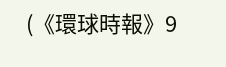(《環球時報》9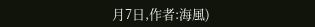月7日,作者:海風)